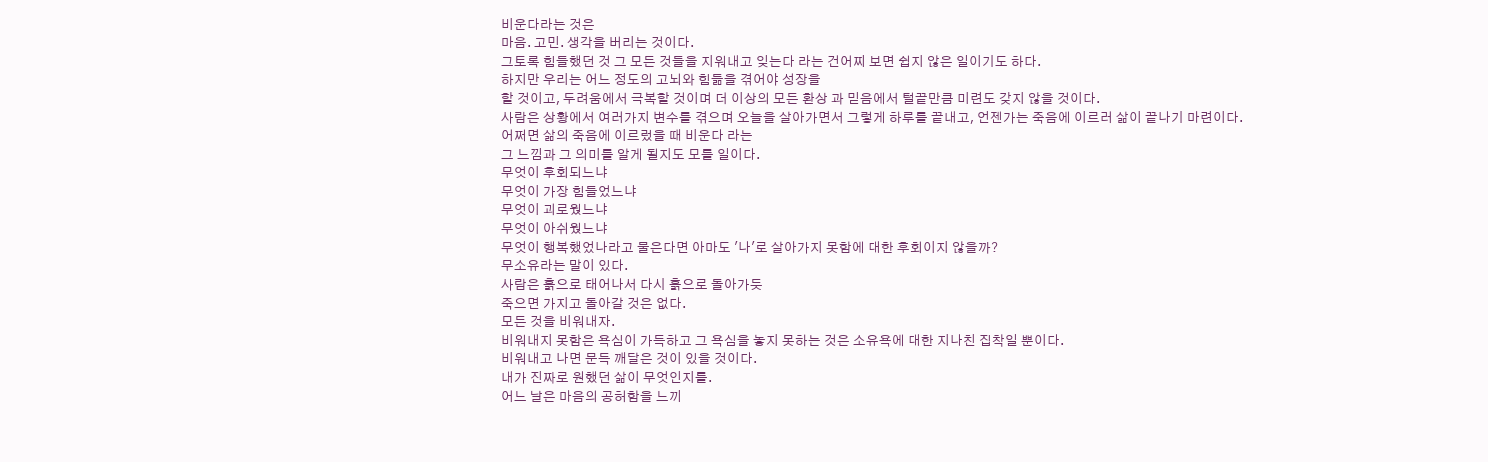비운다라는 것은
마음. 고민. 생각을 버리는 것이다.
그토록 힘들했던 것 그 모든 것들을 지워내고 잊는다 라는 건어찌 보면 쉽지 않은 일이기도 하다.
하지만 우리는 어느 정도의 고뇌와 힘듦을 겪어야 성장을
할 것이고, 두려움에서 극복할 것이며 더 이상의 모든 환상 과 믿음에서 털끝만큼 미련도 갖지 않을 것이다.
사람은 상황에서 여러가지 변수를 겪으며 오늘을 살아가면서 그렇게 하루를 끝내고, 언젠가는 죽음에 이르러 삶이 끝나기 마련이다.
어쩌면 삶의 죽음에 이르렀을 때 비운다 라는
그 느낌과 그 의미를 알게 될지도 모를 일이다.
무엇이 후회되느냐
무엇이 가장 힘들었느냐
무엇이 괴로웠느냐
무엇이 아쉬웠느냐
무엇이 행복했었나라고 물은다면 아마도 '나'로 살아가지 못함에 대한 후회이지 않을까?
무소유라는 말이 있다.
사람은 흙으로 태어나서 다시 흙으로 돌아가듯
죽으면 가지고 돌아갈 것은 없다.
모든 것을 비워내자.
비워내지 못함은 욕심이 가득하고 그 욕심을 놓지 못하는 것은 소유욕에 대한 지나친 집착일 뿐이다.
비워내고 나면 문득 깨달은 것이 있을 것이다.
내가 진짜로 원했던 삶이 무엇인지를.
어느 날은 마음의 공허함을 느끼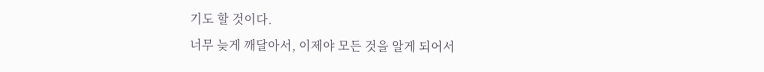기도 할 것이다.
너무 늦게 깨달아서, 이제야 모든 것을 알게 되어서